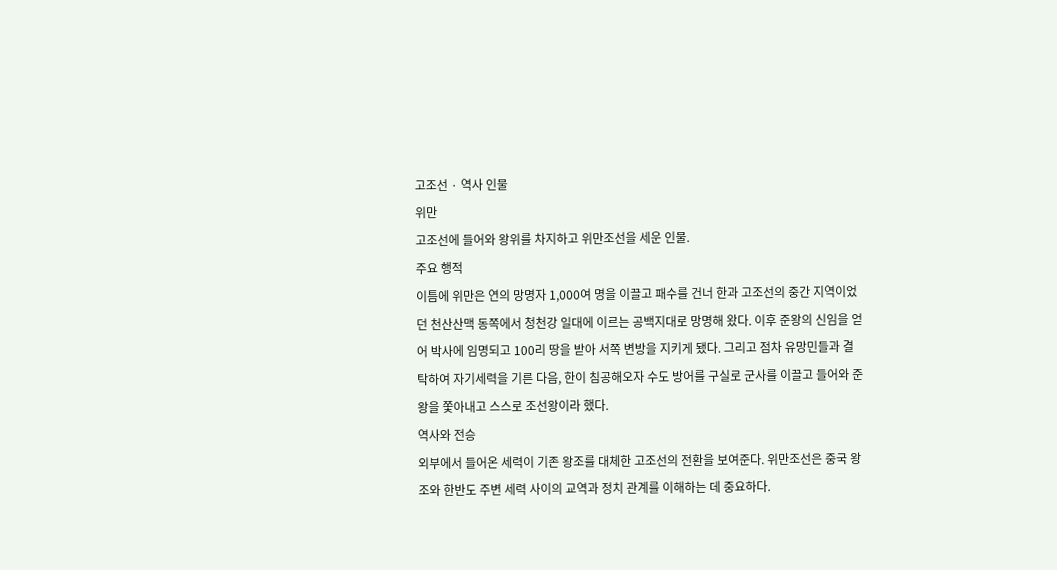고조선 · 역사 인물
위만
고조선에 들어와 왕위를 차지하고 위만조선을 세운 인물.
주요 행적
이틈에 위만은 연의 망명자 1,000여 명을 이끌고 패수를 건너 한과 고조선의 중간 지역이었던 천산산맥 동쪽에서 청천강 일대에 이르는 공백지대로 망명해 왔다. 이후 준왕의 신임을 얻어 박사에 임명되고 100리 땅을 받아 서쪽 변방을 지키게 됐다. 그리고 점차 유망민들과 결탁하여 자기세력을 기른 다음, 한이 침공해오자 수도 방어를 구실로 군사를 이끌고 들어와 준왕을 쫓아내고 스스로 조선왕이라 했다.
역사와 전승
외부에서 들어온 세력이 기존 왕조를 대체한 고조선의 전환을 보여준다. 위만조선은 중국 왕조와 한반도 주변 세력 사이의 교역과 정치 관계를 이해하는 데 중요하다.